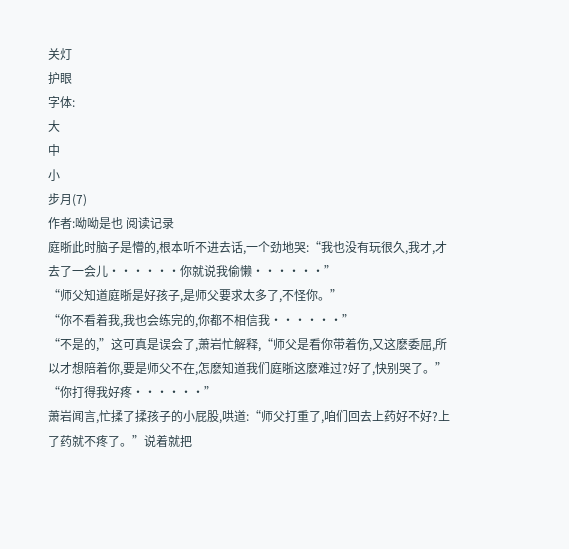关灯
护眼
字体:
大
中
小
步月(7)
作者:呦呦是也 阅读记录
庭晣此时脑子是懵的,根本听不进去话,一个劲地哭:“我也没有玩很久,我才,才去了一会儿······你就说我偷懒······”
“师父知道庭晣是好孩子,是师父要求太多了,不怪你。”
“你不看着我,我也会练完的,你都不相信我······”
“不是的,”这可真是误会了,萧岩忙解释,“师父是看你带着伤,又这麽委屈,所以才想陪着你,要是师父不在,怎麽知道我们庭晣这麽难过?好了,快别哭了。”
“你打得我好疼······”
萧岩闻言,忙揉了揉孩子的小屁股,哄道:“师父打重了,咱们回去上药好不好?上了药就不疼了。”说着就把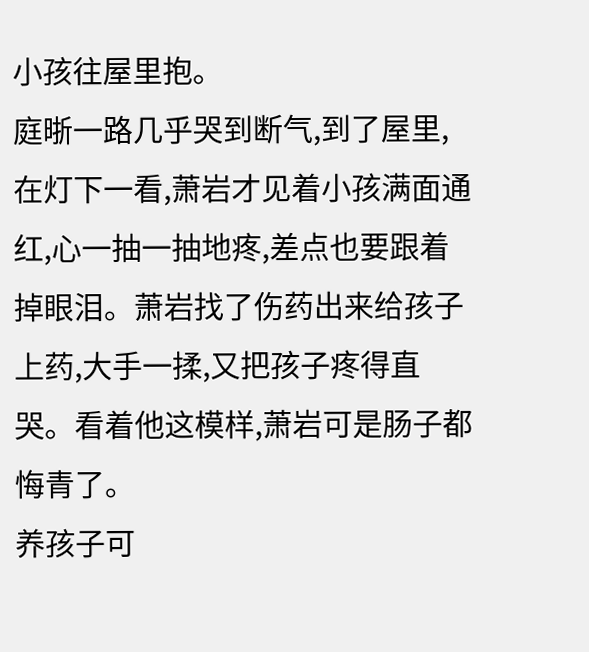小孩往屋里抱。
庭晣一路几乎哭到断气,到了屋里,在灯下一看,萧岩才见着小孩满面通红,心一抽一抽地疼,差点也要跟着掉眼泪。萧岩找了伤药出来给孩子上药,大手一揉,又把孩子疼得直哭。看着他这模样,萧岩可是肠子都悔青了。
养孩子可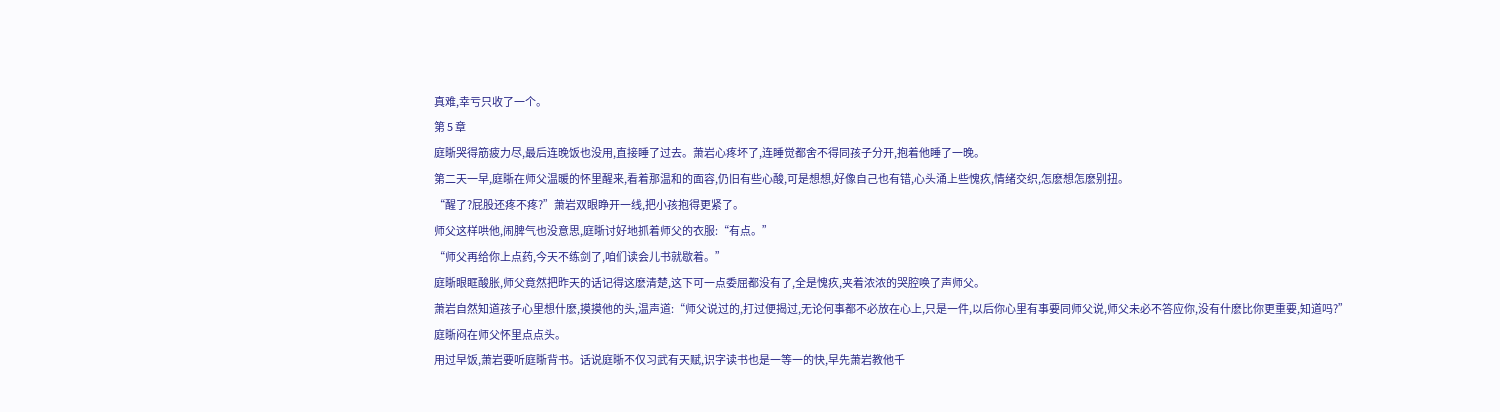真难,幸亏只收了一个。
第 5 章
庭晣哭得筋疲力尽,最后连晚饭也没用,直接睡了过去。萧岩心疼坏了,连睡觉都舍不得同孩子分开,抱着他睡了一晚。
第二天一早,庭晣在师父温暖的怀里醒来,看着那温和的面容,仍旧有些心酸,可是想想,好像自己也有错,心头涌上些愧疚,情绪交织,怎麽想怎麽别扭。
“醒了?屁股还疼不疼?”萧岩双眼睁开一线,把小孩抱得更紧了。
师父这样哄他,闹脾气也没意思,庭晣讨好地抓着师父的衣服:“有点。”
“师父再给你上点药,今天不练剑了,咱们读会儿书就歇着。”
庭晣眼眶酸胀,师父竟然把昨天的话记得这麽清楚,这下可一点委屈都没有了,全是愧疚,夹着浓浓的哭腔唤了声师父。
萧岩自然知道孩子心里想什麽,摸摸他的头,温声道:“师父说过的,打过便揭过,无论何事都不必放在心上,只是一件,以后你心里有事要同师父说,师父未必不答应你,没有什麽比你更重要,知道吗?”
庭晣闷在师父怀里点点头。
用过早饭,萧岩要听庭晣背书。话说庭晣不仅习武有天赋,识字读书也是一等一的快,早先萧岩教他千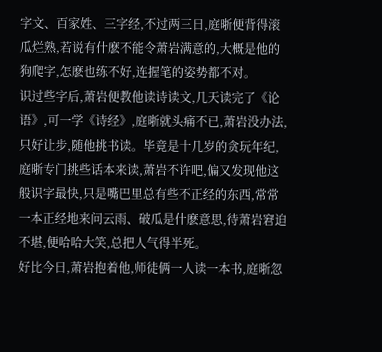字文、百家姓、三字经,不过两三日,庭晣便背得滚瓜烂熟,若说有什麽不能令萧岩满意的,大概是他的狗爬字,怎麽也练不好,连握笔的姿势都不对。
识过些字后,萧岩便教他读诗读文,几天读完了《论语》,可一学《诗经》,庭晣就头痛不已,萧岩没办法,只好让步,随他挑书读。毕竟是十几岁的贪玩年纪,庭晣专门挑些话本来读,萧岩不许吧,偏又发现他这般识字最快,只是嘴巴里总有些不正经的东西,常常一本正经地来问云雨、破瓜是什麽意思,待萧岩窘迫不堪,便哈哈大笑,总把人气得半死。
好比今日,萧岩抱着他,师徒俩一人读一本书,庭晣忽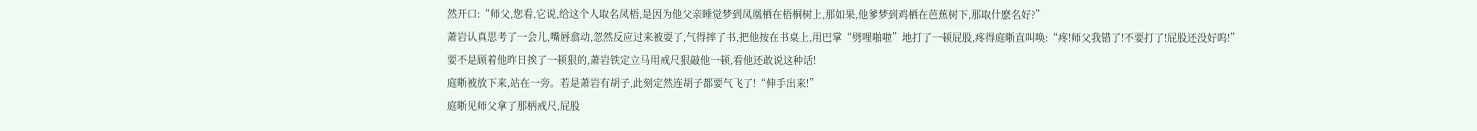然开口:“师父,您看,它说,给这个人取名凤梧,是因为他父亲睡觉梦到凤凰栖在梧桐树上,那如果,他爹梦到鸡栖在芭蕉树下,那取什麽名好?”
萧岩认真思考了一会儿,嘴唇翕动,忽然反应过来被耍了,气得摔了书,把他按在书桌上,用巴掌“劈哩啪啦”地打了一顿屁股,疼得庭晣直叫唤:“疼!师父我错了!不要打了!屁股还没好呜!”
要不是顾着他昨日挨了一顿狠的,萧岩铁定立马用戒尺狠敲他一顿,看他还敢说这种话!
庭晣被放下来,站在一旁。若是萧岩有胡子,此刻定然连胡子都要气飞了!“伸手出来!”
庭晣见师父拿了那柄戒尺,屁股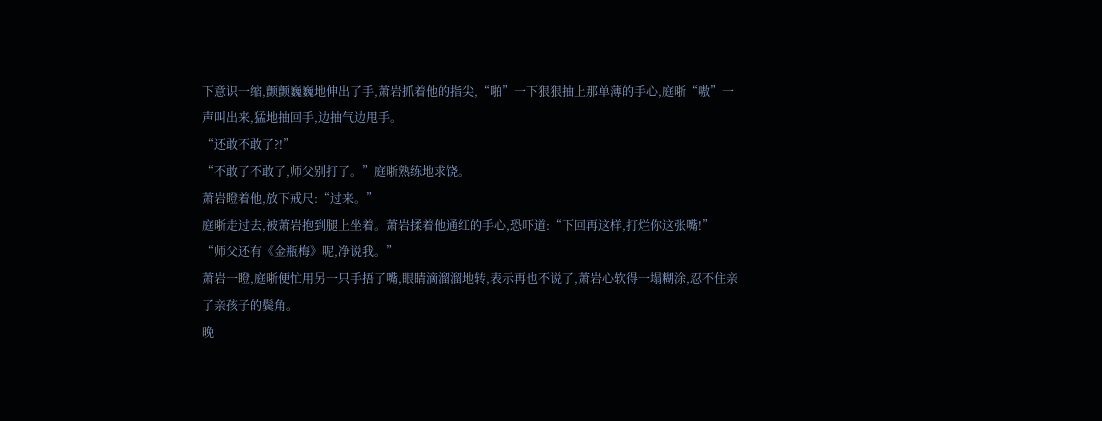下意识一缩,颤颤巍巍地伸出了手,萧岩抓着他的指尖,“啪”一下狠狠抽上那单薄的手心,庭晣“嗷”一声叫出来,猛地抽回手,边抽气边甩手。
“还敢不敢了?!”
“不敢了不敢了,师父别打了。”庭晣熟练地求饶。
萧岩瞪着他,放下戒尺:“过来。”
庭晣走过去,被萧岩抱到腿上坐着。萧岩揉着他通红的手心,恐吓道:“下回再这样,打烂你这张嘴!”
“师父还有《金瓶梅》呢,净说我。”
萧岩一瞪,庭晣便忙用另一只手捂了嘴,眼睛滴溜溜地转,表示再也不说了,萧岩心软得一塌糊涂,忍不住亲了亲孩子的鬓角。
晚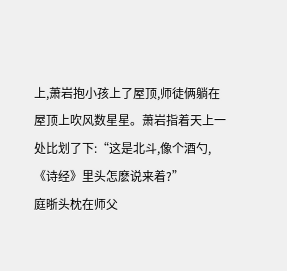上,萧岩抱小孩上了屋顶,师徒俩躺在屋顶上吹风数星星。萧岩指着天上一处比划了下:“这是北斗,像个酒勺,《诗经》里头怎麽说来着?”
庭晣头枕在师父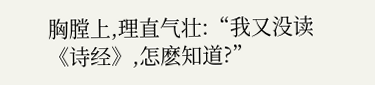胸膛上,理直气壮:“我又没读《诗经》,怎麽知道?”